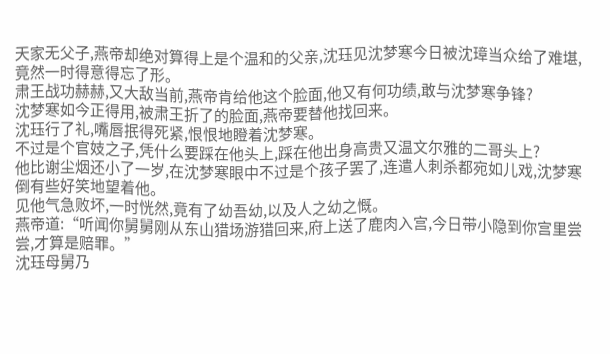天家无父子,燕帝却绝对算得上是个温和的父亲,沈珏见沈梦寒今日被沈璋当众给了难堪,竟然一时得意得忘了形。
肃王战功赫赫,又大敌当前,燕帝肯给他这个脸面,他又有何功绩,敢与沈梦寒争锋?
沈梦寒如今正得用,被肃王折了的脸面,燕帝要替他找回来。
沈珏行了礼,嘴唇抿得死紧,恨恨地瞪着沈梦寒。
不过是个官妓之子,凭什么要踩在他头上,踩在他出身高贵又温文尔雅的二哥头上?
他比谢尘烟还小了一岁,在沈梦寒眼中不过是个孩子罢了,连遣人刺杀都宛如儿戏,沈梦寒倒有些好笑地望着他。
见他气急败坏,一时恍然,竟有了幼吾幼,以及人之幼之慨。
燕帝道:“听闻你舅舅刚从东山猎场游猎回来,府上送了鹿肉入宫,今日带小隐到你宫里尝尝,才算是赔罪。”
沈珏母舅乃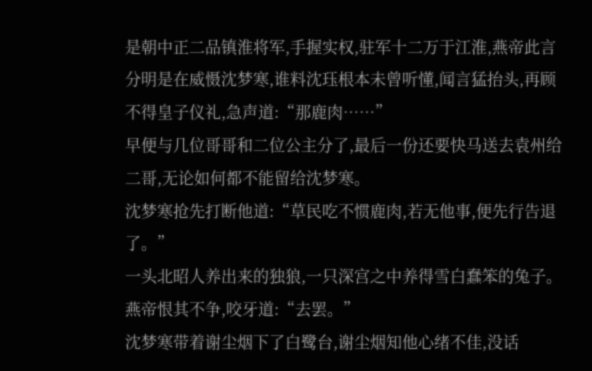是朝中正二品镇淮将军,手握实权,驻军十二万于江淮,燕帝此言分明是在威慑沈梦寒,谁料沈珏根本未曾听懂,闻言猛抬头,再顾不得皇子仪礼,急声道:“那鹿肉……”
早便与几位哥哥和二位公主分了,最后一份还要快马送去袁州给二哥,无论如何都不能留给沈梦寒。
沈梦寒抢先打断他道:“草民吃不惯鹿肉,若无他事,便先行告退了。”
一头北昭人养出来的独狼,一只深宫之中养得雪白蠢笨的兔子。
燕帝恨其不争,咬牙道:“去罢。”
沈梦寒带着谢尘烟下了白鹭台,谢尘烟知他心绪不佳,没话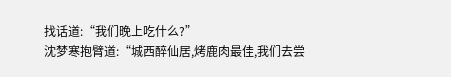找话道:“我们晚上吃什么?”
沈梦寒抱臂道:“城西醉仙居,烤鹿肉最佳,我们去尝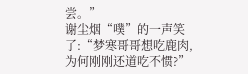尝。”
谢尘烟“噗”的一声笑了:“梦寒哥哥想吃鹿肉,为何刚刚还道吃不惯?”